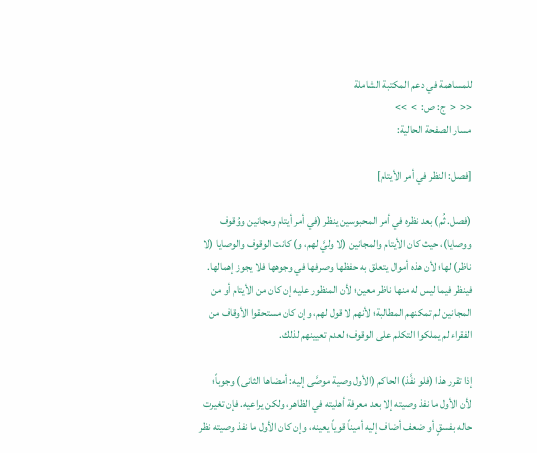للمساهمة في دعم المكتبة الشاملة
<<  <  ج: ص:  >  >>
مسار الصفحة الحالية:

[فصل: النظر في أمر الأيتام]

(فصل. ثُم) بعد نظره في أمر المحبوسين ينظر (في أمر أيتام ومجانين ووُقوف ووصايا)، حيث كان الأيتام والمجانين (لا وليَّ لهم، و) كانت الوقوف والوصايا (لا ناظر) لها؛ لأن هذه أموال يتعلق به حفظها وصرفها في وجوهها فلا يجوز إهمالها. فينظر فيما ليس له منها ناظر معين؛ لأن المنظور عليه إن كان من الأيتام أو من المجانين لم تمكنهم المطالبة؛ لأنهم لا قول لهم، وإن كان مستحقوا الأوقاف من الفقراء لم يملكوا التكلم على الوقوف؛ لعدم تعيينهم لذلك.

إذا تقرر هذا (فلو نفَّذ) الحاكم (الأول وصية موصَّى إليه: أمضاها الثانى) وجوباً؛ لأن الأول ما نفذ وصيته إلا بعد معرفة أهليته في الظاهر، ولكن يراعيه. فإن تغيرت حاله بفسقٍ أو ضعف أضاف إليه أميناً قوياً يعينه، وإن كان الأول ما نفذ وصيته نظر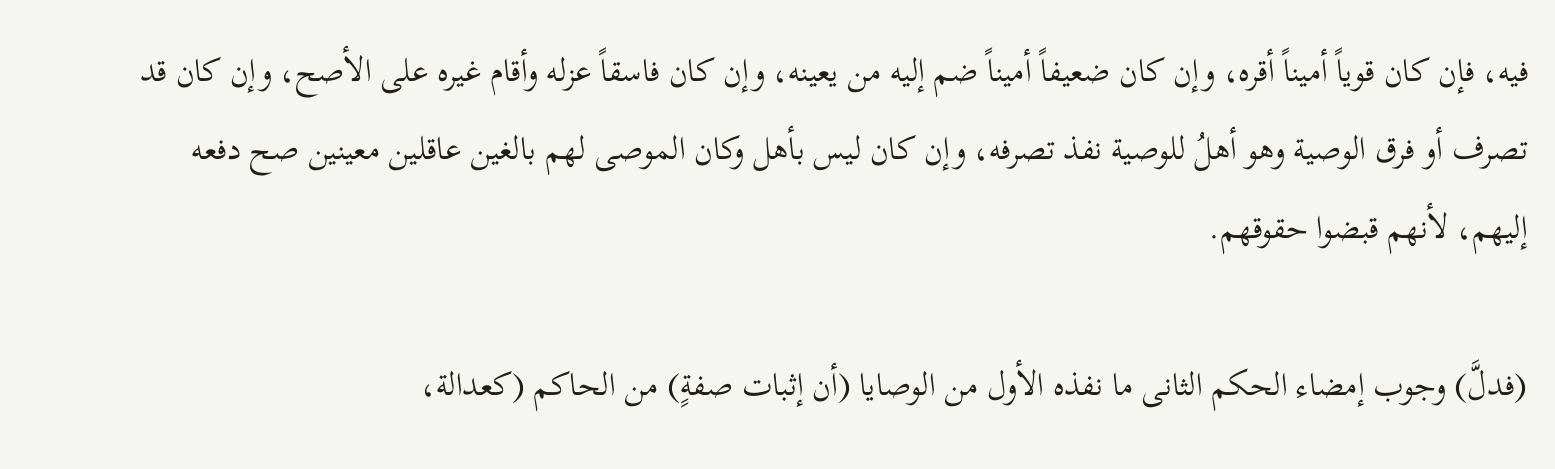فيه، فإن كان قوياً أميناً أقره، وإن كان ضعيفاً أميناً ضم إليه من يعينه، وإن كان فاسقاً عزله وأقام غيره على الأصح، وإن كان قد تصرف أو فرق الوصية وهو أهلُ للوصية نفذ تصرفه، وإن كان ليس بأهل وكان الموصى لهم بالغين عاقلين معينين صح دفعه إليهم، لأنهم قبضوا حقوقهم.

(فدلَّ) وجوب إمضاء الحكم الثانى ما نفذه الأول من الوصايا (أن إثبات صفةٍ) من الحاكم (كعدالة،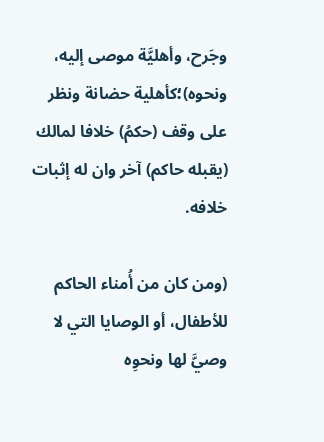وجَرح، وأهليَّة موصى إليه، ونحوه)؛كأهلية حضانة ونظر على وقف (حكمُ) خلافا لمالك (يقبله حاكم) آخر وان له إثبات خلافه.

(ومن كان من أُمناء الحاكم للأطفال، أو الوصايا التي لا وصيَّ لها ونحوِه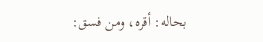بحاله: أقره، ومن فسق: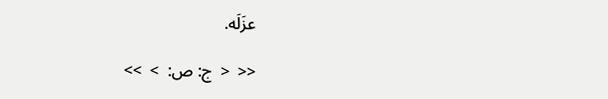عزَلَه.

<<  <  ج: ص:  >  >>